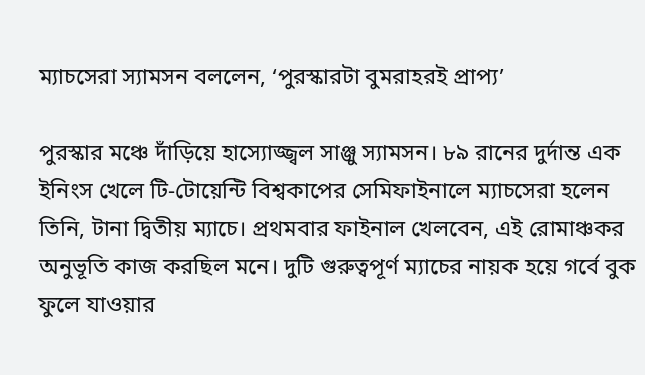ম্যাচসেরা স্যামসন বললেন, ‘পুরস্কারটা বুমরাহরই প্রাপ্য’

পুরস্কার মঞ্চে দাঁড়িয়ে হাস্যোজ্জ্বল সাঞ্জু স্যামসন। ৮৯ রানের দুর্দান্ত এক ইনিংস খেলে টি-টোয়েন্টি বিশ্বকাপের সেমিফাইনালে ম্যাচসেরা হলেন তিনি, টানা দ্বিতীয় ম্যাচে। প্রথমবার ফাইনাল খেলবেন, এই রোমাঞ্চকর অনুভূতি কাজ করছিল মনে। দুটি গুরুত্বপূর্ণ ম্যাচের নায়ক হয়ে গর্বে বুক ফুলে যাওয়ার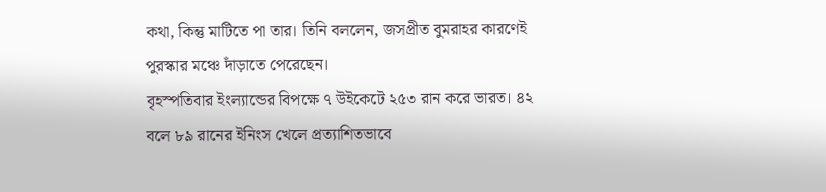কথা, কিন্তু মাটিতে পা তার। তিনি বললেন, জসপ্রীত বুমরাহর কারণেই পুরস্কার মঞ্চে দাঁড়াতে পেরেছেন।
বৃহস্পতিবার ইংল্যান্ডের বিপক্ষে ৭ উইকেটে ২৫৩ রান করে ভারত। ৪২ বলে ৮৯ রানের ইনিংস খেলে প্রত্যাশিতভাবে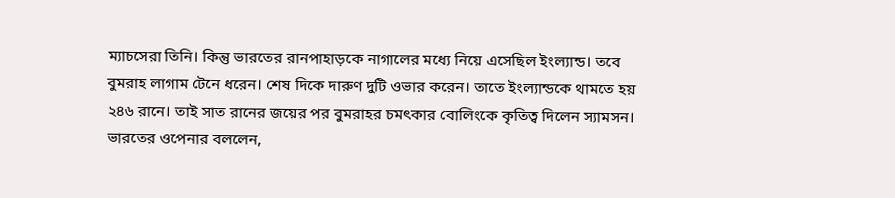ম্যাচসেরা তিনি। কিন্তু ভারতের রানপাহাড়কে নাগালের মধ্যে নিয়ে এসেছিল ইংল্যান্ড। তবে বুমরাহ লাগাম টেনে ধরেন। শেষ দিকে দারুণ দুটি ওভার করেন। তাতে ইংল্যান্ডকে থামতে হয় ২৪৬ রানে। তাই সাত রানের জয়ের পর বুমরাহর চমৎকার বোলিংকে কৃতিত্ব দিলেন স্যামসন।
ভারতের ওপেনার বললেন,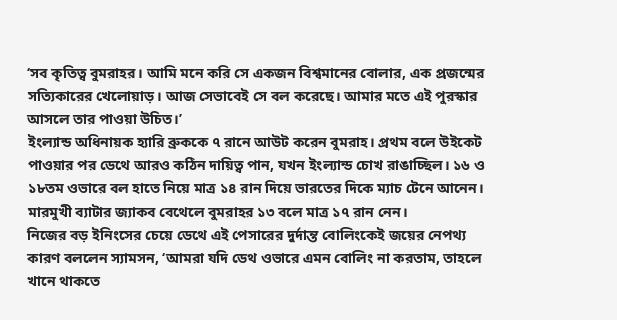‘সব কৃতিত্ব বুমরাহর। আমি মনে করি সে একজন বিশ্বমানের বোলার, এক প্রজন্মের সত্যিকারের খেলোয়াড়। আজ সেভাবেই সে বল করেছে। আমার মতে এই পুরস্কার আসলে তার পাওয়া উচিত।’
ইংল্যান্ড অধিনায়ক হ্যারি ব্রুককে ৭ রানে আউট করেন বুমরাহ। প্রথম বলে উইকেট পাওয়ার পর ডেথে আরও কঠিন দায়িত্ব পান, যখন ইংল্যান্ড চোখ রাঙাচ্ছিল। ১৬ ও ১৮তম ওভারে বল হাতে নিয়ে মাত্র ১৪ রান দিয়ে ভারতের দিকে ম্যাচ টেনে আনেন। মারমুখী ব্যাটার জ্যাকব বেথেলে বুমরাহর ১৩ বলে মাত্র ১৭ রান নেন।
নিজের বড় ইনিংসের চেয়ে ডেথে এই পেসারের দুর্দান্ত বোলিংকেই জয়ের নেপথ্য কারণ বললেন স্যামসন, ‘আমরা যদি ডেথ ওভারে এমন বোলিং না করতাম, তাহলে খানে থাকতে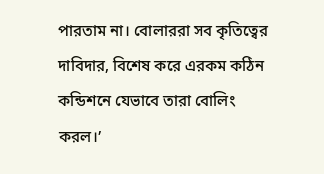পারতাম না। বোলাররা সব কৃতিত্বের দাবিদার, বিশেষ করে এরকম কঠিন কন্ডিশনে যেভাবে তারা বোলিং করল।’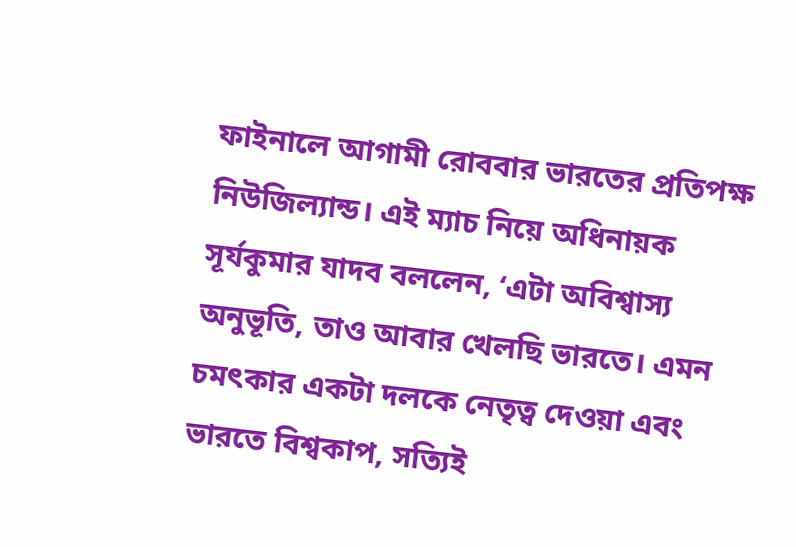ফাইনালে আগামী রোববার ভারতের প্রতিপক্ষ নিউজিল্যান্ড। এই ম্যাচ নিয়ে অধিনায়ক সূর্যকুমার যাদব বললেন, ‘এটা অবিশ্বাস্য অনুভূতি, তাও আবার খেলছি ভারতে। এমন চমৎকার একটা দলকে নেতৃত্ব দেওয়া এবং ভারতে বিশ্বকাপ, সত্যিই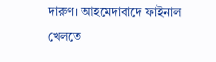দারুণ। আহমেদাবাদে ফাইনাল খেলতে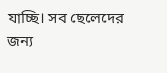যাচ্ছি। সব ছেলেদের জন্য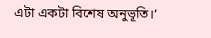এটা একটা বিশেষ অনুভূতি।’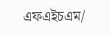এফএইচএম/